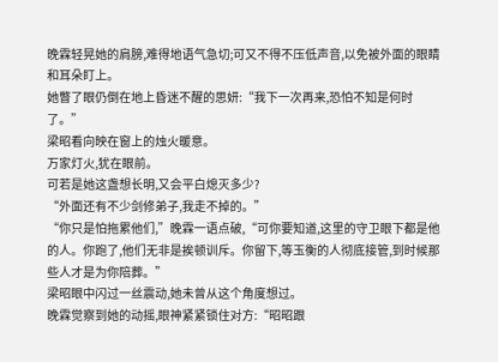晚霖轻晃她的肩膀,难得地语气急切;可又不得不压低声音,以免被外面的眼睛和耳朵盯上。
她瞥了眼仍倒在地上昏迷不醒的思妍:“我下一次再来,恐怕不知是何时了。”
梁昭看向映在窗上的烛火暖意。
万家灯火,犹在眼前。
可若是她这盏想长明,又会平白熄灭多少?
“外面还有不少剑修弟子,我走不掉的。”
“你只是怕拖累他们,”晚霖一语点破,“可你要知道,这里的守卫眼下都是他的人。你跑了,他们无非是挨顿训斥。你留下,等玉衡的人彻底接管,到时候那些人才是为你陪葬。”
梁昭眼中闪过一丝震动,她未曾从这个角度想过。
晚霖觉察到她的动摇,眼神紧紧锁住对方:“昭昭跟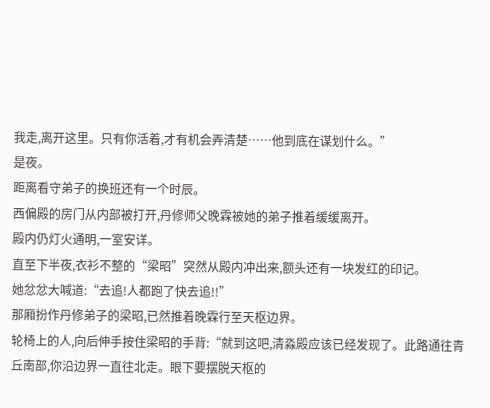我走,离开这里。只有你活着,才有机会弄清楚……他到底在谋划什么。”
是夜。
距离看守弟子的换班还有一个时辰。
西偏殿的房门从内部被打开,丹修师父晚霖被她的弟子推着缓缓离开。
殿内仍灯火通明,一室安详。
直至下半夜,衣衫不整的“梁昭”突然从殿内冲出来,额头还有一块发红的印记。
她忿忿大喊道:“去追!人都跑了快去追!!”
那厢扮作丹修弟子的梁昭,已然推着晚霖行至天枢边界。
轮椅上的人,向后伸手按住梁昭的手背:“就到这吧,清淼殿应该已经发现了。此路通往青丘南部,你沿边界一直往北走。眼下要摆脱天枢的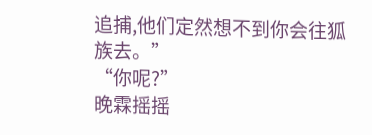追捕,他们定然想不到你会往狐族去。”
“你呢?”
晚霖摇摇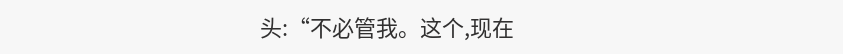头:“不必管我。这个,现在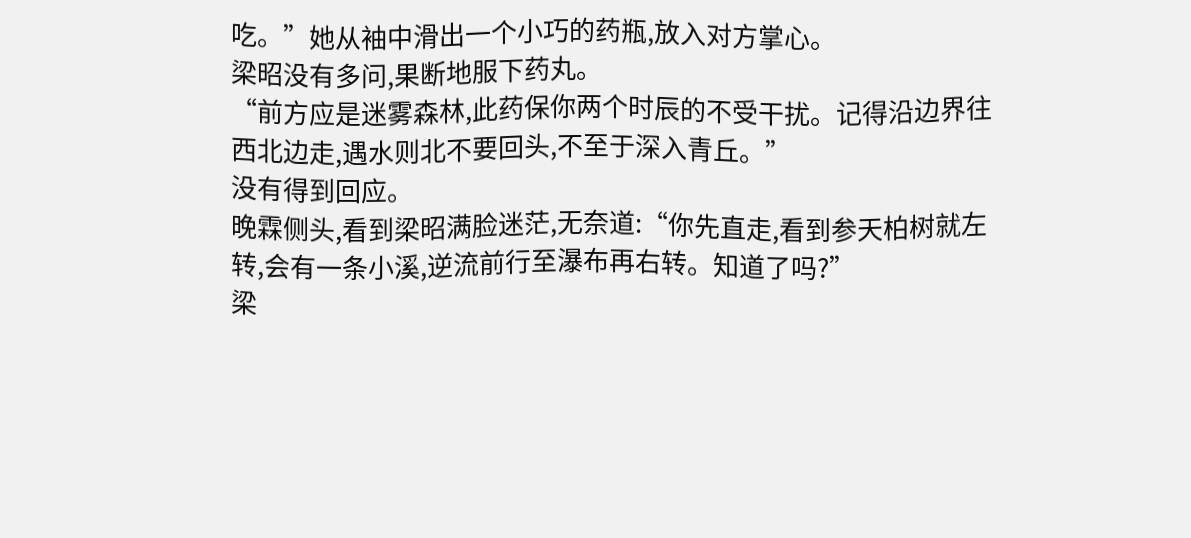吃。”她从袖中滑出一个小巧的药瓶,放入对方掌心。
梁昭没有多问,果断地服下药丸。
“前方应是迷雾森林,此药保你两个时辰的不受干扰。记得沿边界往西北边走,遇水则北不要回头,不至于深入青丘。”
没有得到回应。
晚霖侧头,看到梁昭满脸迷茫,无奈道:“你先直走,看到参天柏树就左转,会有一条小溪,逆流前行至瀑布再右转。知道了吗?”
梁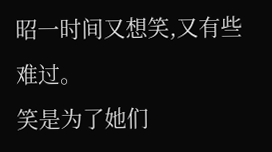昭一时间又想笑,又有些难过。
笑是为了她们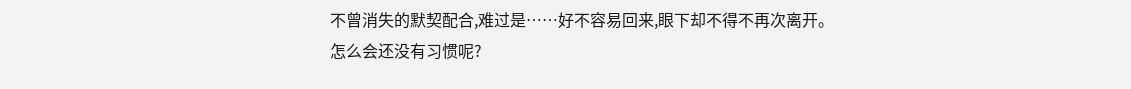不曾消失的默契配合,难过是……好不容易回来,眼下却不得不再次离开。
怎么会还没有习惯呢?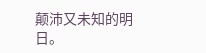颠沛又未知的明日。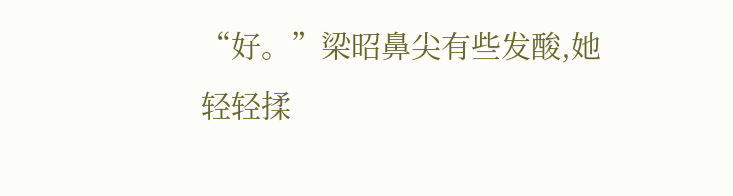“好。”梁昭鼻尖有些发酸,她轻轻揉